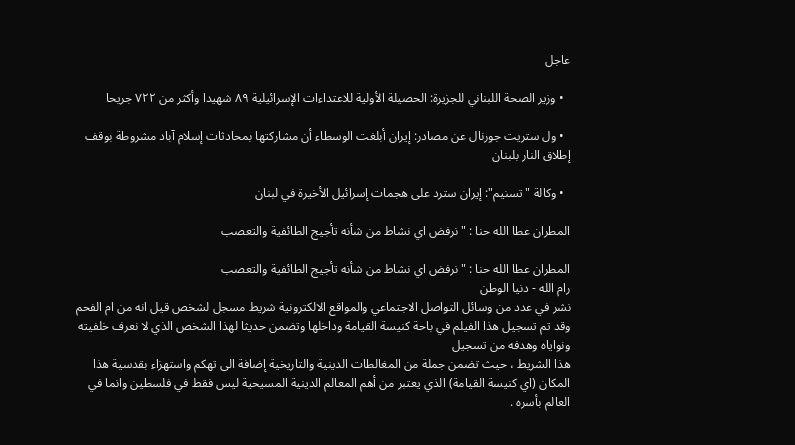عاجل

  • وزير الصحة اللبناني للجزيرة: الحصيلة الأولية للاعتداءات الإسرائيلية ٨٩ شهيدا وأكثر من ٧٢٢ جريحا

  • ول ستريت جورنال عن مصادر: إيران أبلغت الوسطاء أن مشاركتها بمحادثات إسلام آباد مشروطة بوقف إطلاق النار بلبنان

  • وكالة "تسنيم": إيران سترد على هجمات إسرائيل الأخيرة في لبنان

المطران عطا الله حنا : " نرفض اي نشاط من شأنه تأجيج الطائفية والتعصب

المطران عطا الله حنا : " نرفض اي نشاط من شأنه تأجيج الطائفية والتعصب
رام الله - دنيا الوطن
نشر في عدد من وسائل التواصل الاجتماعي والمواقع الالكترونية شريط مسجل لشخص قيل انه من ام الفحم وقد تم تسجيل هذا الفيلم في باحة كنيسة القيامة وداخلها وتضمن حديثا لهذا الشخص الذي لا نعرف خلفيته ونواياه وهدفه من تسجيل
هذا الشريط ، حيث تضمن جملة من المغالطات الدينية والتاريخية إضافة الى تهكم واستهزاء بقدسية هذا المكان (اي كنيسة القيامة) الذي يعتبر من أهم المعالم الدينية المسيحية ليس فقط في فلسطين وانما في العالم بأسره .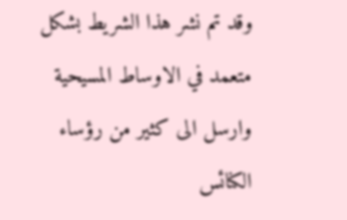وقد تم نشر هذا الشريط بشكل متعمد في الاوساط المسيحية وارسل الى كثير من رؤساء الكنائس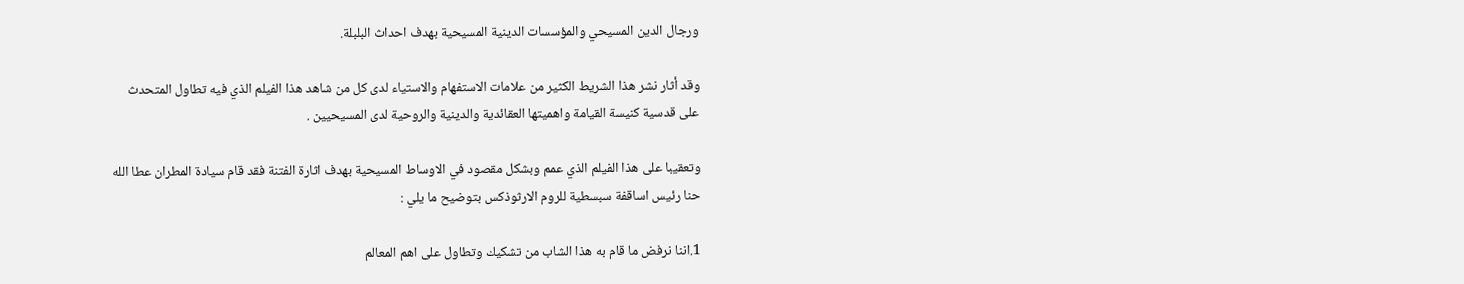ورجال الدين المسيحي والمؤسسات الدينية المسيحية بهدف احداث البلبلة.

وقد أثار نشر هذا الشريط الكثير من علامات الاستفهام والاستياء لدى كل من شاهد هذا الفيلم الذي فيه تطاول المتحدث على قدسية كنيسة القيامة واهميتها العقائدية والدينية والروحية لدى المسيحيين .

وتعقيبا على هذا الفيلم الذي عمم وبشكل مقصود في الاوساط المسيحية بهدف اثارة الفتنة فقد قام سيادة المطران عطا الله حنا رئيس اساقفة سبسطية للروم الارثوذكس بتوضيح ما يلي :

1.اننا نرفض ما قام به هذا الشاب من تشكيك وتطاول على اهم المعالم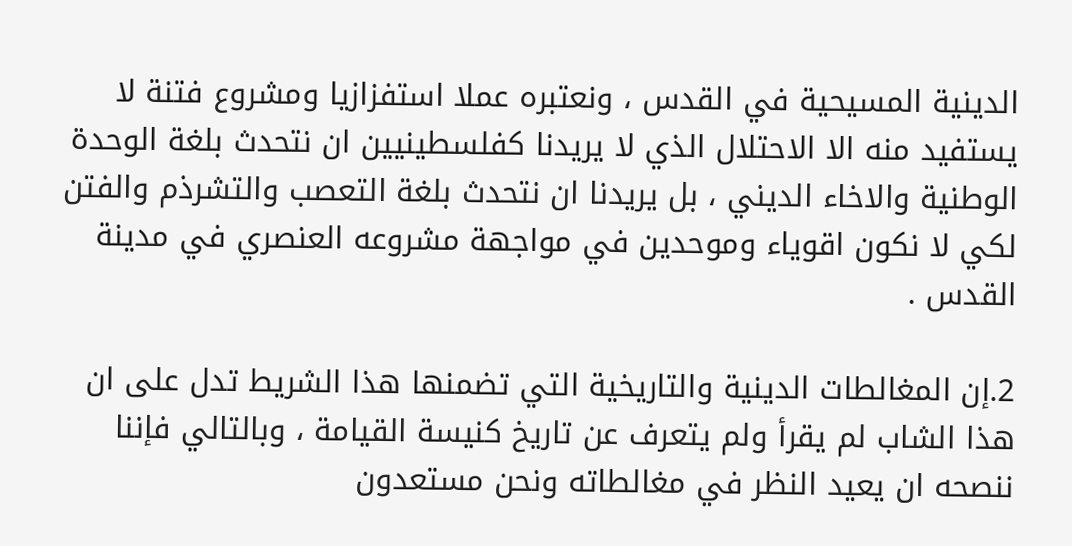الدينية المسيحية في القدس ، ونعتبره عملا استفزازيا ومشروع فتنة لا يستفيد منه الا الاحتلال الذي لا يريدنا كفلسطينيين ان نتحدث بلغة الوحدة الوطنية والاخاء الديني ، بل يريدنا ان نتحدث بلغة التعصب والتشرذم والفتن لكي لا نكون اقوياء وموحدين في مواجهة مشروعه العنصري في مدينة القدس .

2.إن المغالطات الدينية والتاريخية التي تضمنها هذا الشريط تدل على ان هذا الشاب لم يقرأ ولم يتعرف عن تاريخ كنيسة القيامة ، وبالتالي فإننا ننصحه ان يعيد النظر في مغالطاته ونحن مستعدون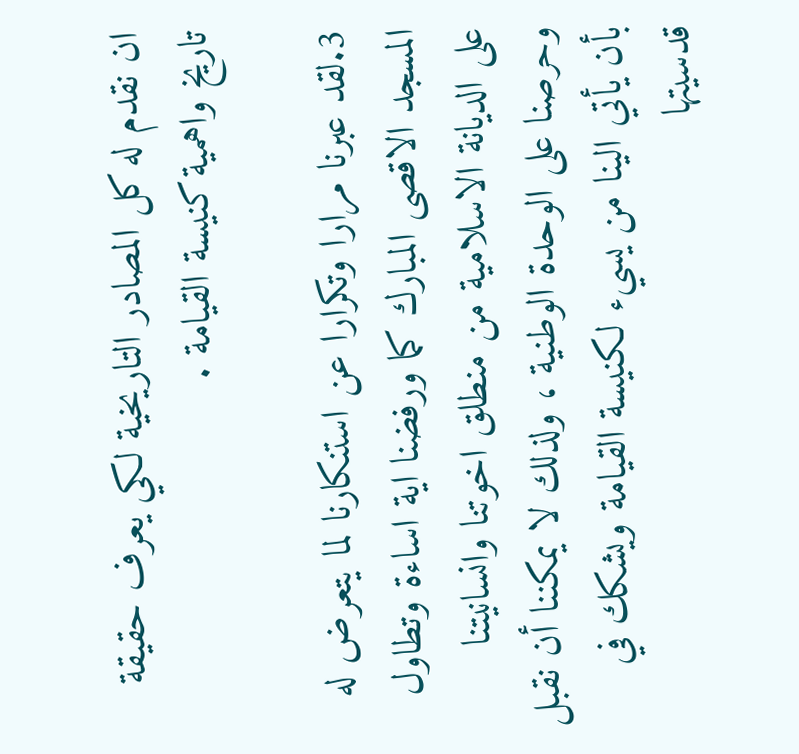ان نقدم له كل المصادر التاريخية لكي يعرف حقيقة تاريخ واهمية كنيسة القيامة .

3.لقد عبرنا مرارا وتكرارا عن استنكارنا لما يتعرض له المسجد الاقصى المبارك كما ورفضنا اية اساءة وتطاول على الديانة الاسلامية من منطلق اخوتنا وانسانيتنا وحرصنا على الوحدة الوطنية ، ولذلك لا يمكننا أن نقبل بأن يأتي الينا من يسيء لكنيسة القيامة ويشكك في قدسيتها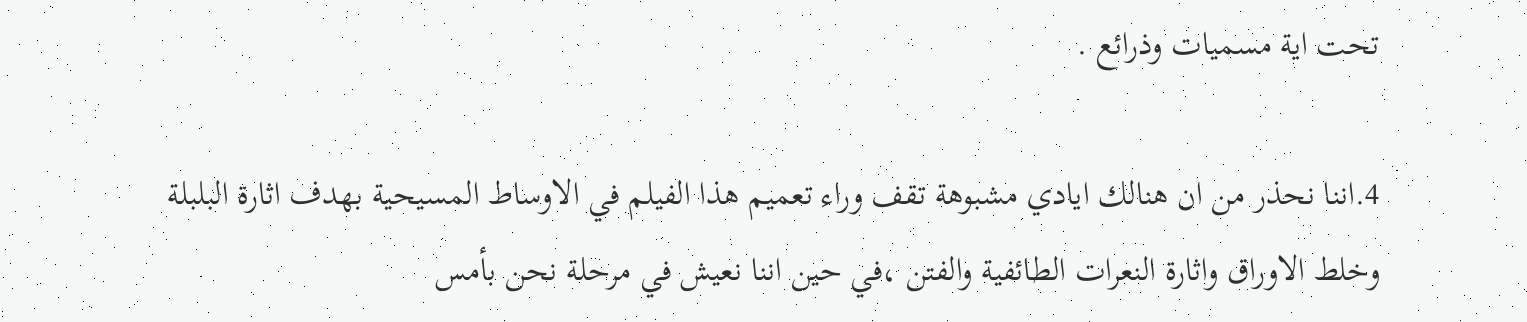تحت اية مسميات وذرائع .

4.اننا نحذر من ان هنالك ايادي مشبوهة تقف وراء تعميم هذا الفيلم في الاوساط المسيحية بهدف اثارة البلبلة وخلط الاوراق واثارة النعرات الطائفية والفتن ،في حين اننا نعيش في مرحلة نحن بأمس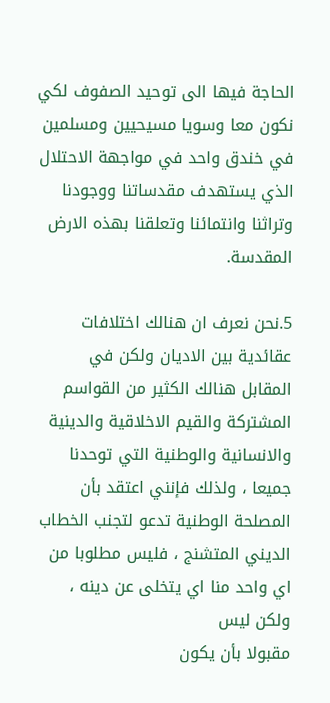الحاجة فيها الى توحيد الصفوف لكي نكون معا وسويا مسيحيين ومسلمين في خندق واحد في مواجهة الاحتلال الذي يستهدف مقدساتنا ووجودنا وتراثنا وانتمائنا وتعلقنا بهذه الارض المقدسة.

5.نحن نعرف ان هنالك اختلافات عقائدية بين الاديان ولكن في المقابل هنالك الكثير من القواسم المشتركة والقيم الاخلاقية والدينية والانسانية والوطنية التي توحدنا جميعا ، ولذلك فإنني اعتقد بأن المصلحة الوطنية تدعو لتجنب الخطاب الديني المتشنج ، فليس مطلوبا من اي واحد منا اي يتخلى عن دينه ، ولكن ليس
مقبولا بأن يكون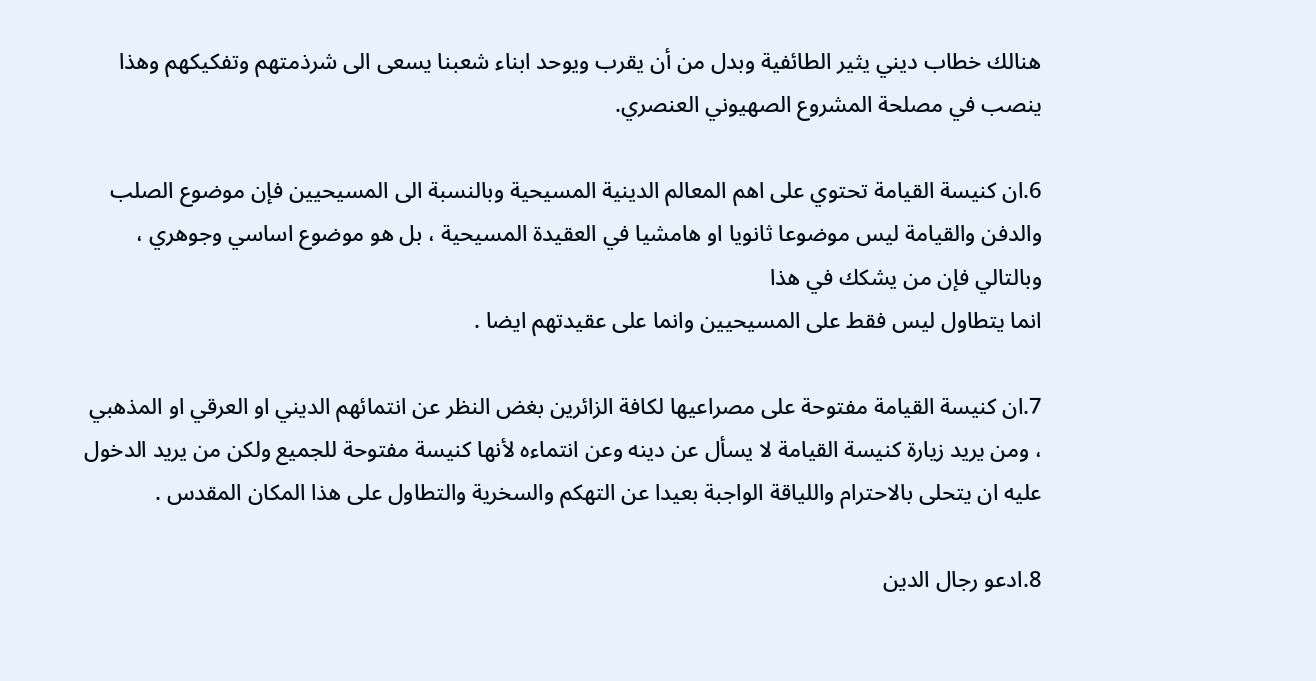هنالك خطاب ديني يثير الطائفية وبدل من أن يقرب ويوحد ابناء شعبنا يسعى الى شرذمتهم وتفكيكهم وهذا ينصب في مصلحة المشروع الصهيوني العنصري.

6.ان كنيسة القيامة تحتوي على اهم المعالم الدينية المسيحية وبالنسبة الى المسيحيين فإن موضوع الصلب والدفن والقيامة ليس موضوعا ثانويا او هامشيا في العقيدة المسيحية ، بل هو موضوع اساسي وجوهري ، وبالتالي فإن من يشكك في هذا
انما يتطاول ليس فقط على المسيحيين وانما على عقيدتهم ايضا .

7.ان كنيسة القيامة مفتوحة على مصراعيها لكافة الزائرين بغض النظر عن انتمائهم الديني او العرقي او المذهبي ، ومن يريد زيارة كنيسة القيامة لا يسأل عن دينه وعن انتماءه لأنها كنيسة مفتوحة للجميع ولكن من يريد الدخول عليه ان يتحلى بالاحترام واللياقة الواجبة بعيدا عن التهكم والسخرية والتطاول على هذا المكان المقدس .

8.ادعو رجال الدين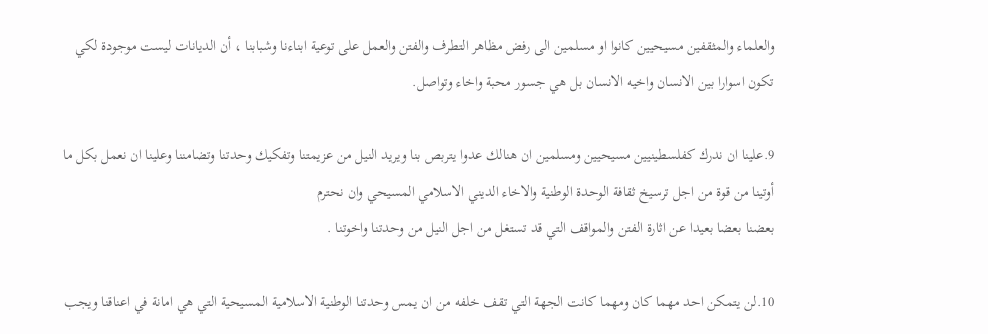والعلماء والمثقفين مسيحيين كانوا او مسلمين الى رفض مظاهر التطرف والفتن والعمل على توعية ابناءنا وشبابنا ، أن الديانات ليست موجودة لكي تكون اسوارا بين الانسان واخيه الانسان بل هي جسور محبة واخاء وتواصل.

9.علينا ان ندرك كفلسطينيين مسيحيين ومسلمين ان هنالك عدوا يتربص بنا ويريد النيل من عزيمتنا وتفكيك وحدتنا وتضامننا وعلينا ان نعمل بكل ما أوتينا من قوة من اجل ترسيخ ثقافة الوحدة الوطنية والاخاء الديني الاسلامي المسيحي وان نحترم
بعضنا بعضا بعيدا عن اثارة الفتن والمواقف التي قد تستغل من اجل النيل من وحدتنا واخوتنا .

10.لن يتمكن احد مهما كان ومهما كانت الجهة التي تقف خلفه من ان يمس وحدتنا الوطنية الاسلامية المسيحية التي هي امانة في اعناقنا ويجب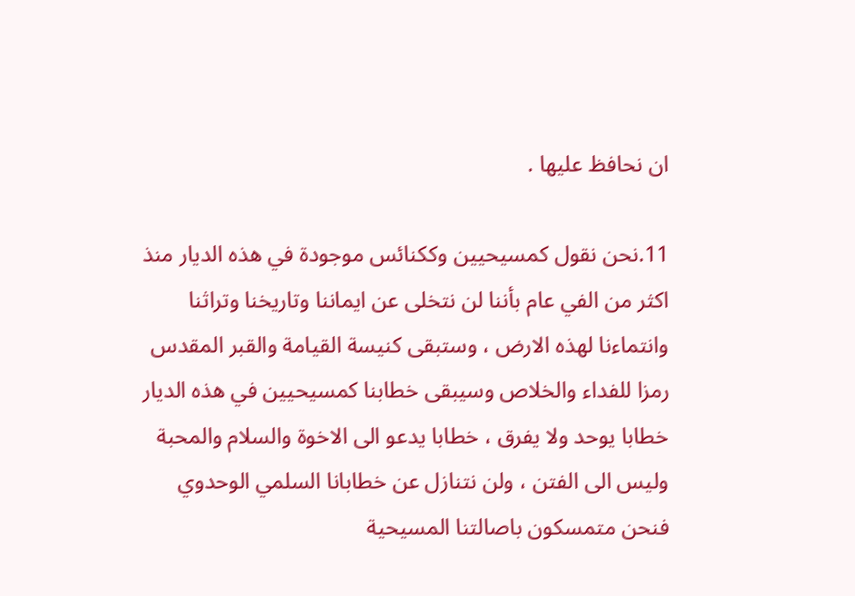ان نحافظ عليها .

11.نحن نقول كمسيحيين وككنائس موجودة في هذه الديار منذ اكثر من الفي عام بأننا لن نتخلى عن ايماننا وتاريخنا وتراثنا وانتماءنا لهذه الارض ، وستبقى كنيسة القيامة والقبر المقدس رمزا للفداء والخلاص وسيبقى خطابنا كمسيحيين في هذه الديار خطابا يوحد ولا يفرق ، خطابا يدعو الى الاخوة والسلام والمحبة وليس الى الفتن ، ولن نتنازل عن خطابانا السلمي الوحدوي فنحن متمسكون باصالتنا المسيحية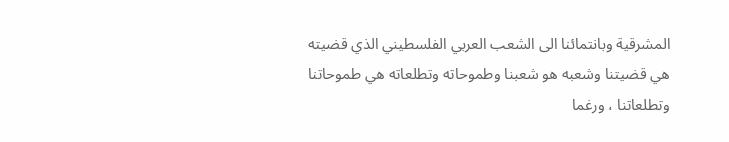المشرقية وبانتمائنا الى الشعب العربي الفلسطيني الذي قضيته هي قضيتنا وشعبه هو شعبنا وطموحاته وتطلعاته هي طموحاتنا وتطلعاتنا ، ورغما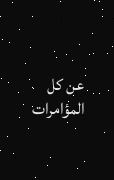عن كل المؤامرات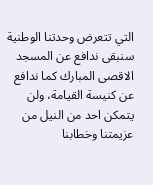التي تتعرض وحدتنا الوطنية سنبقى ندافع عن المسجد الاقصى المبارك كما ندافع عن كنيسة القيامة، ولن يتمكن احد من النيل من عزيمتنا وخطابنا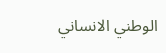الوطني الانساني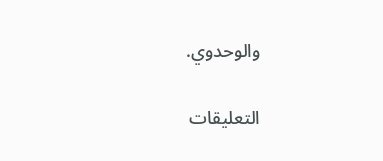والوحدوي.

التعليقات